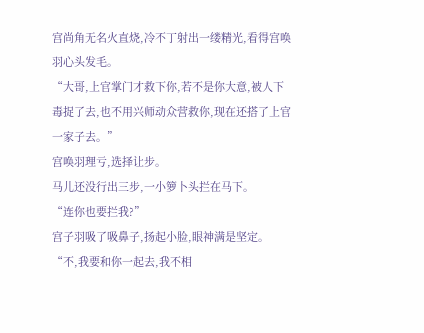宫尚角无名火直烧,冷不丁射出一缕精光,看得宫唤羽心头发毛。
“大哥,上官掌门才救下你,若不是你大意,被人下毒捉了去,也不用兴师动众营救你,现在还搭了上官一家子去。”
宫唤羽理亏,选择让步。
马儿还没行出三步,一小箩卜头拦在马下。
“连你也要拦我?”
宫子羽吸了吸鼻子,扬起小脸,眼神满是坚定。
“不,我要和你一起去,我不相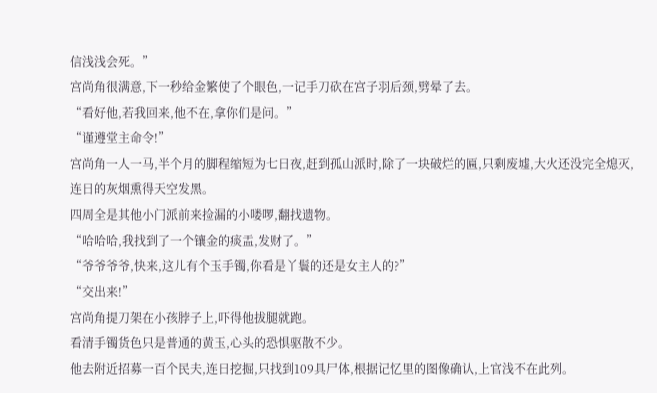信浅浅会死。”
宫尚角很满意,下一秒给金繁使了个眼色,一记手刀砍在宫子羽后颈,劈晕了去。
“看好他,若我回来,他不在,拿你们是问。”
“谨遵堂主命令!”
宫尚角一人一马,半个月的脚程缩短为七日夜,赶到孤山派时,除了一块破烂的匾,只剩废墟,大火还没完全熄灭,连日的灰烟熏得天空发黑。
四周全是其他小门派前来捡漏的小喽啰,翻找遗物。
“哈哈哈,我找到了一个镶金的痰盂,发财了。”
“爷爷爷爷,快来,这儿有个玉手镯,你看是丫鬟的还是女主人的?”
“交出来!”
宫尚角提刀架在小孩脖子上,吓得他拔腿就跑。
看清手镯货色只是普通的黄玉,心头的恐惧驱散不少。
他去附近招募一百个民夫,连日挖掘,只找到109具尸体,根据记忆里的图像确认,上官浅不在此列。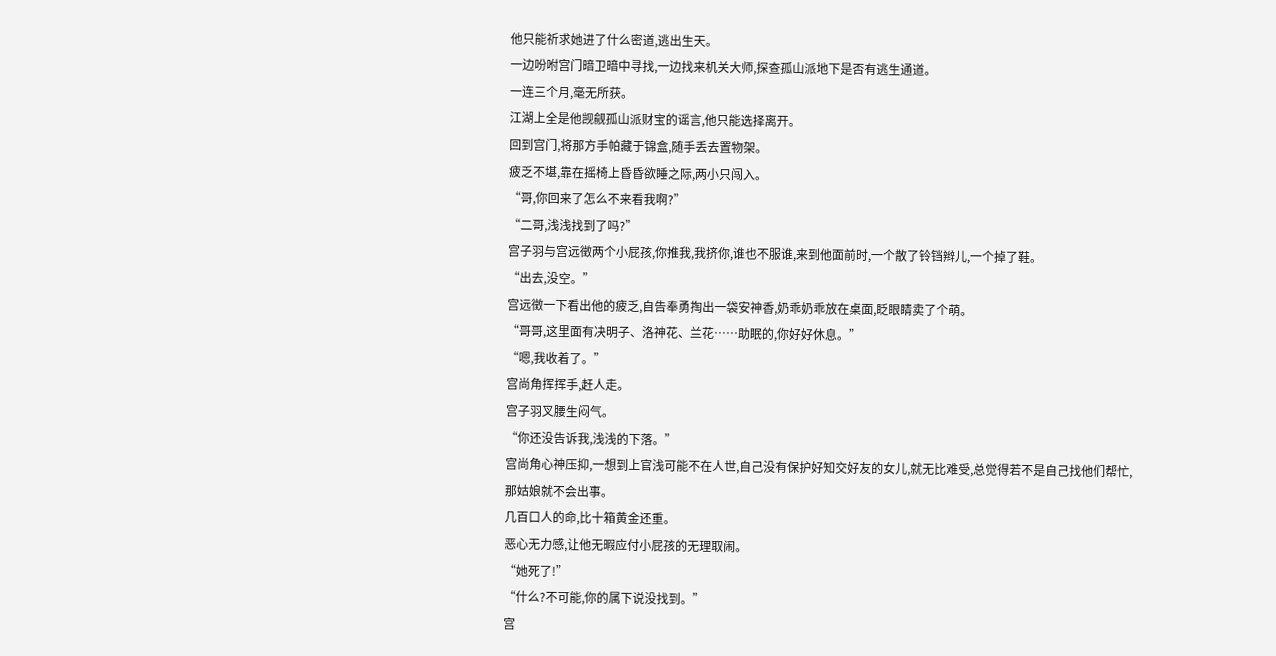他只能祈求她进了什么密道,逃出生天。
一边吩咐宫门暗卫暗中寻找,一边找来机关大师,探查孤山派地下是否有逃生通道。
一连三个月,毫无所获。
江湖上全是他觊觎孤山派财宝的谣言,他只能选择离开。
回到宫门,将那方手帕藏于锦盒,随手丢去置物架。
疲乏不堪,靠在摇椅上昏昏欲睡之际,两小只闯入。
“哥,你回来了怎么不来看我啊?”
“二哥,浅浅找到了吗?”
宫子羽与宫远徵两个小屁孩,你推我,我挤你,谁也不服谁,来到他面前时,一个散了铃铛辫儿,一个掉了鞋。
“出去,没空。”
宫远徵一下看出他的疲乏,自告奉勇掏出一袋安神香,奶乖奶乖放在桌面,眨眼睛卖了个萌。
“哥哥,这里面有决明子、洛神花、兰花……助眠的,你好好休息。”
“嗯,我收着了。”
宫尚角挥挥手,赶人走。
宫子羽叉腰生闷气。
“你还没告诉我,浅浅的下落。”
宫尚角心神压抑,一想到上官浅可能不在人世,自己没有保护好知交好友的女儿,就无比难受,总觉得若不是自己找他们帮忙,那姑娘就不会出事。
几百口人的命,比十箱黄金还重。
恶心无力感,让他无暇应付小屁孩的无理取闹。
“她死了!”
“什么?不可能,你的属下说没找到。”
宫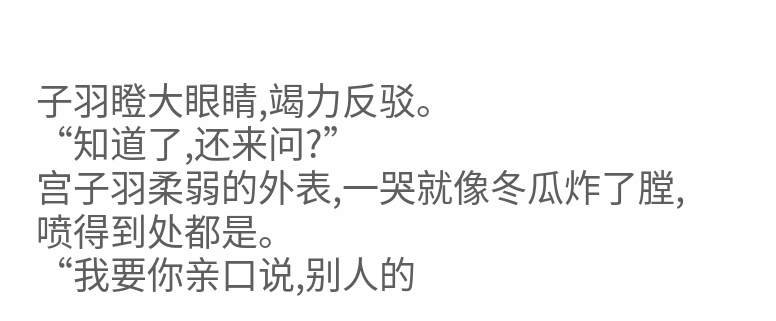子羽瞪大眼睛,竭力反驳。
“知道了,还来问?”
宫子羽柔弱的外表,一哭就像冬瓜炸了膛,喷得到处都是。
“我要你亲口说,别人的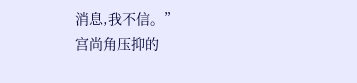消息,我不信。”
宫尚角压抑的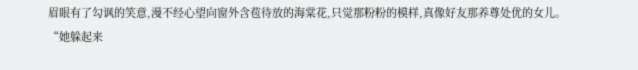眉眼有了勾讽的笑意,漫不经心望向窗外含苞待放的海棠花,只觉那粉粉的模样,真像好友那养尊处优的女儿。
“她躲起来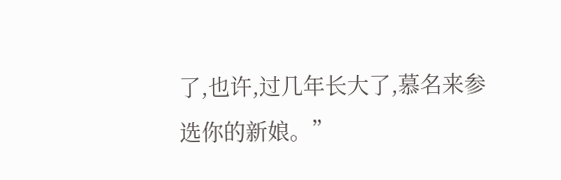了,也许,过几年长大了,慕名来参选你的新娘。”